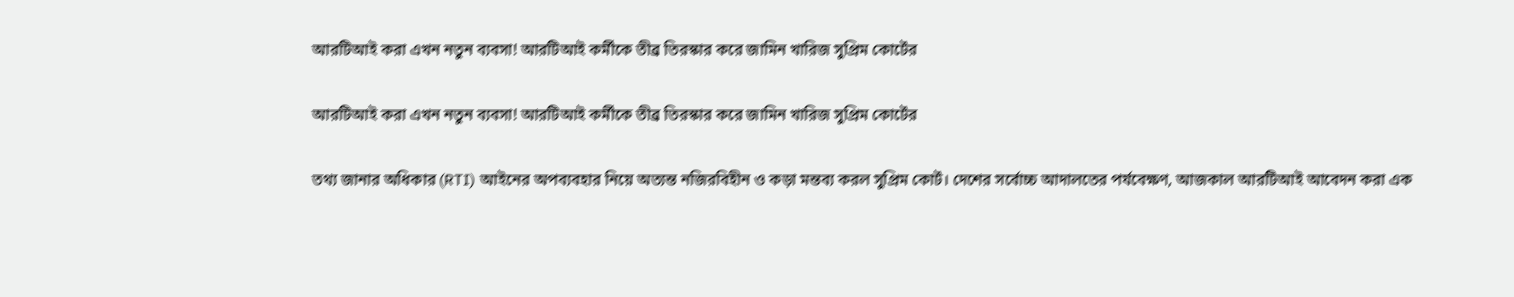আরটিআই করা এখন নতুন ব্যবসা! আরটিআই কর্মীকে তীব্র তিরস্কার করে জামিন খারিজ সুপ্রিম কোর্টের

আরটিআই করা এখন নতুন ব্যবসা! আরটিআই কর্মীকে তীব্র তিরস্কার করে জামিন খারিজ সুপ্রিম কোর্টের

তথ্য জানার অধিকার (RTI) আইনের অপব্যবহার নিয়ে অত্যন্ত নজিরবিহীন ও কড়া মন্তব্য করল সুপ্রিম কোর্ট। দেশের সর্বোচ্চ আদালতের পর্যবেক্ষণ, আজকাল আরটিআই আবেদন করা এক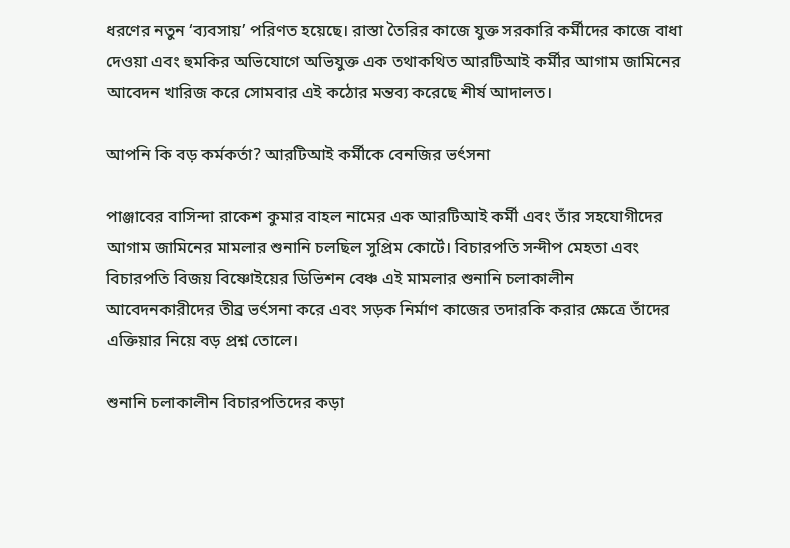ধরণের নতুন ‘ব্যবসায়’ পরিণত হয়েছে। রাস্তা তৈরির কাজে যুক্ত সরকারি কর্মীদের কাজে বাধা দেওয়া এবং হুমকির অভিযোগে অভিযুক্ত এক তথাকথিত আরটিআই কর্মীর আগাম জামিনের আবেদন খারিজ করে সোমবার এই কঠোর মন্তব্য করেছে শীর্ষ আদালত।

আপনি কি বড় কর্মকর্তা? আরটিআই কর্মীকে বেনজির ভর্ৎসনা

পাঞ্জাবের বাসিন্দা রাকেশ কুমার বাহল নামের এক আরটিআই কর্মী এবং তাঁর সহযোগীদের আগাম জামিনের মামলার শুনানি চলছিল সুপ্রিম কোর্টে। বিচারপতি সন্দীপ মেহতা এবং বিচারপতি বিজয় বিষ্ণোইয়ের ডিভিশন বেঞ্চ এই মামলার শুনানি চলাকালীন আবেদনকারীদের তীব্র ভর্ৎসনা করে এবং সড়ক নির্মাণ কাজের তদারকি করার ক্ষেত্রে তাঁদের এক্তিয়ার নিয়ে বড় প্রশ্ন তোলে।

শুনানি চলাকালীন বিচারপতিদের কড়া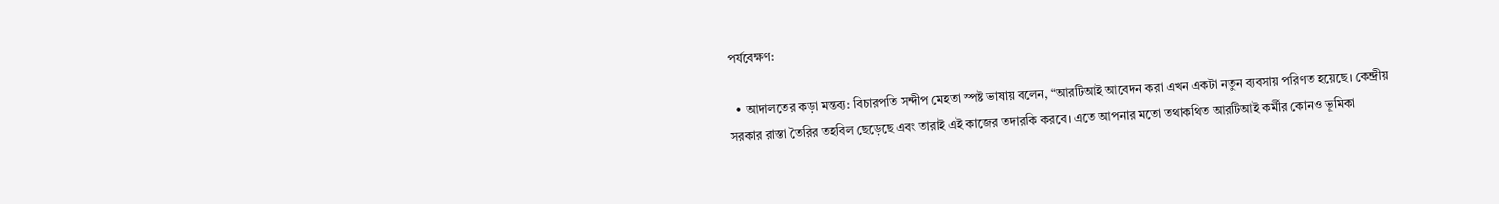পর্যবেক্ষণ:

  • আদালতের কড়া মন্তব্য: বিচারপতি সন্দীপ মেহতা স্পষ্ট ভাষায় বলেন, “আরটিআই আবেদন করা এখন একটা নতুন ব্যবসায় পরিণত হয়েছে। কেন্দ্রীয় সরকার রাস্তা তৈরির তহবিল ছেড়েছে এবং তারাই এই কাজের তদারকি করবে। এতে আপনার মতো তথাকথিত আরটিআই কর্মীর কোনও ভূমিকা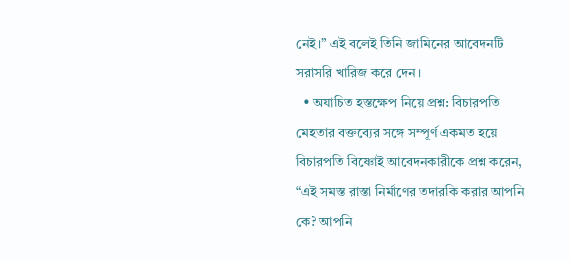নেই।” এই বলেই তিনি জামিনের আবেদনটি সরাসরি খারিজ করে দেন।
  • অযাচিত হস্তক্ষেপ নিয়ে প্রশ্ন: বিচারপতি মেহতার বক্তব্যের সঙ্গে সম্পূর্ণ একমত হয়ে বিচারপতি বিষ্ণোই আবেদনকারীকে প্রশ্ন করেন, “এই সমস্ত রাস্তা নির্মাণের তদারকি করার আপনি কে? আপনি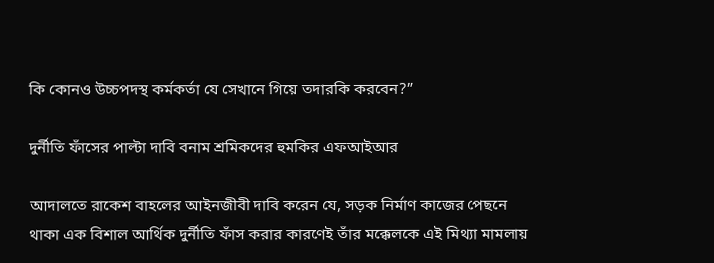কি কোনও উচ্চপদস্থ কর্মকর্তা যে সেখানে গিয়ে তদারকি করবেন?”

দুর্নীতি ফাঁসের পাল্টা দাবি বনাম শ্রমিকদের হুমকির এফআইআর

আদালতে রাকেশ বাহলের আইনজীবী দাবি করেন যে, সড়ক নির্মাণ কাজের পেছনে থাকা এক বিশাল আর্থিক দুর্নীতি ফাঁস করার কারণেই তাঁর মক্কেলকে এই মিথ্যা মামলায়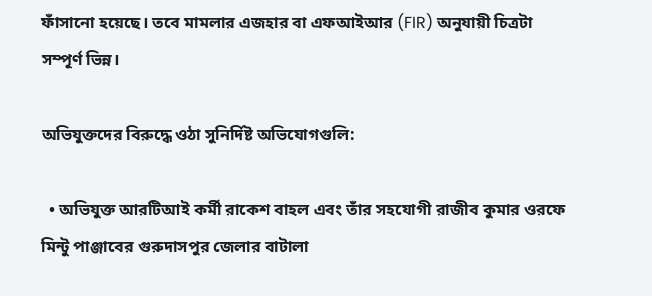ফাঁসানো হয়েছে। তবে মামলার এজহার বা এফআইআর (FIR) অনুযায়ী চিত্রটা সম্পূর্ণ ভিন্ন।

অভিযুক্তদের বিরুদ্ধে ওঠা সুনির্দিষ্ট অভিযোগগুলি:

  • অভিযুক্ত আরটিআই কর্মী রাকেশ বাহল এবং তাঁর সহযোগী রাজীব কুমার ওরফে মিন্টু পাঞ্জাবের গুরুদাসপুর জেলার বাটালা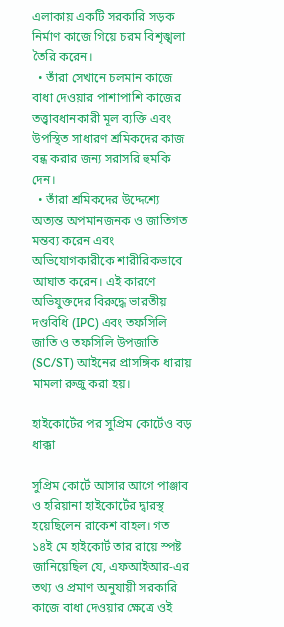এলাকায় একটি সরকারি সড়ক নির্মাণ কাজে গিয়ে চরম বিশৃঙ্খলা তৈরি করেন।
  • তাঁরা সেখানে চলমান কাজে বাধা দেওয়ার পাশাপাশি কাজের তত্ত্বাবধানকারী মূল ব্যক্তি এবং উপস্থিত সাধারণ শ্রমিকদের কাজ বন্ধ করার জন্য সরাসরি হুমকি দেন।
  • তাঁরা শ্রমিকদের উদ্দেশ্যে অত্যন্ত অপমানজনক ও জাতিগত মন্তব্য করেন এবং অভিযোগকারীকে শারীরিকভাবে আঘাত করেন। এই কারণে অভিযুক্তদের বিরুদ্ধে ভারতীয় দণ্ডবিধি (IPC) এবং তফসিলি জাতি ও তফসিলি উপজাতি (SC/ST) আইনের প্রাসঙ্গিক ধারায় মামলা রুজু করা হয়।

হাইকোর্টের পর সুপ্রিম কোর্টেও বড় ধাক্কা

সুপ্রিম কোর্টে আসার আগে পাঞ্জাব ও হরিয়ানা হাইকোর্টের দ্বারস্থ হয়েছিলেন রাকেশ বাহল। গত ১৪ই মে হাইকোর্ট তার রায়ে স্পষ্ট জানিয়েছিল যে, এফআইআর-এর তথ্য ও প্রমাণ অনুযায়ী সরকারি কাজে বাধা দেওয়ার ক্ষেত্রে ওই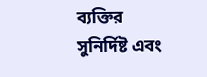ব্যক্তির সুনির্দিষ্ট এবং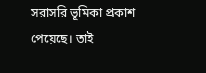সরাসরি ভূমিকা প্রকাশ পেয়েছে। তাই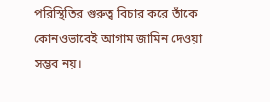পরিস্থিতির গুরুত্ব বিচার করে তাঁকে কোনওভাবেই আগাম জামিন দেওয়া সম্ভব নয়।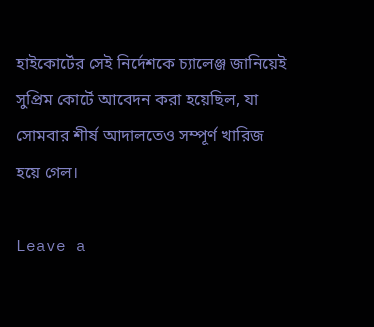হাইকোর্টের সেই নির্দেশকে চ্যালেঞ্জ জানিয়েই সুপ্রিম কোর্টে আবেদন করা হয়েছিল, যা সোমবার শীর্ষ আদালতেও সম্পূর্ণ খারিজ হয়ে গেল।

Leave a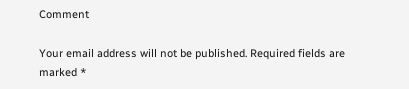Comment

Your email address will not be published. Required fields are marked *